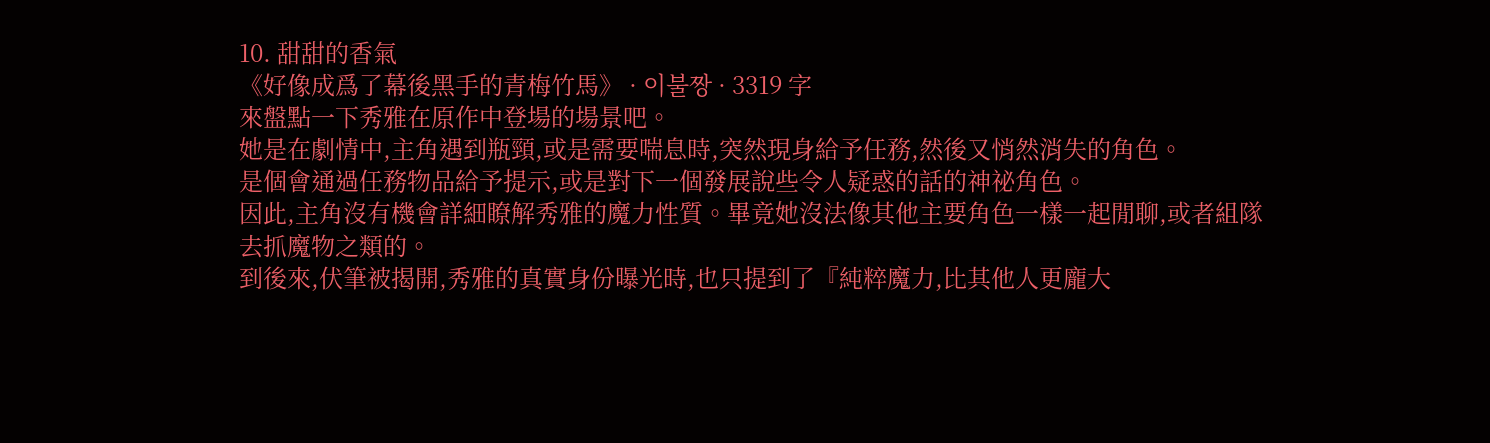10. 甜甜的香氣
《好像成爲了幕後黑手的青梅竹馬》 · 이불짱 · 3319 字
來盤點一下秀雅在原作中登場的場景吧。
她是在劇情中,主角遇到瓶頸,或是需要喘息時,突然現身給予任務,然後又悄然消失的角色。
是個會通過任務物品給予提示,或是對下一個發展說些令人疑惑的話的神祕角色。
因此,主角沒有機會詳細瞭解秀雅的魔力性質。畢竟她沒法像其他主要角色一樣一起閒聊,或者組隊去抓魔物之類的。
到後來,伏筆被揭開,秀雅的真實身份曝光時,也只提到了『純粹魔力,比其他人更龐大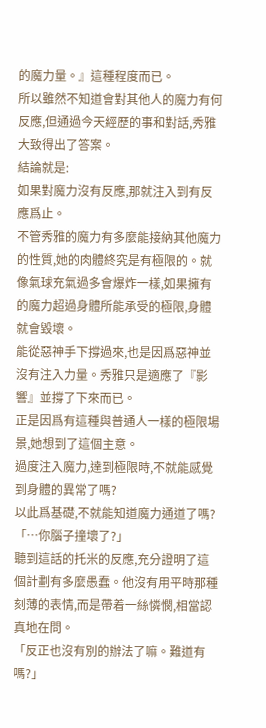的魔力量。』這種程度而已。
所以雖然不知道會對其他人的魔力有何反應,但通過今天經歷的事和對話,秀雅大致得出了答案。
結論就是:
如果對魔力沒有反應,那就注入到有反應爲止。
不管秀雅的魔力有多麼能接納其他魔力的性質,她的肉體終究是有極限的。就像氣球充氣過多會爆炸一樣,如果擁有的魔力超過身體所能承受的極限,身體就會毀壞。
能從惡神手下撐過來,也是因爲惡神並沒有注入力量。秀雅只是適應了『影響』並撐了下來而已。
正是因爲有這種與普通人一樣的極限場景,她想到了這個主意。
過度注入魔力,達到極限時,不就能感覺到身體的異常了嗎?
以此爲基礎,不就能知道魔力通道了嗎?
「…你腦子撞壞了?」
聽到這話的托米的反應,充分證明了這個計劃有多麼愚蠢。他沒有用平時那種刻薄的表情,而是帶着一絲憐憫,相當認真地在問。
「反正也沒有別的辦法了嘛。難道有嗎?」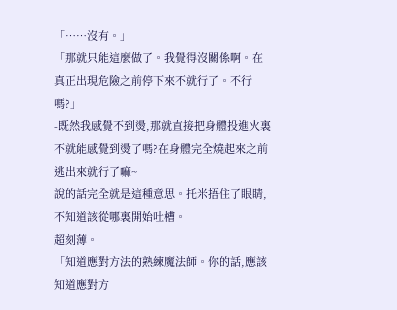「……沒有。」
「那就只能這麼做了。我覺得沒關係啊。在真正出現危險之前停下來不就行了。不行嗎?」
-既然我感覺不到燙,那就直接把身體投進火裏不就能感覺到燙了嗎?在身體完全燒起來之前逃出來就行了嘛~
說的話完全就是這種意思。托米捂住了眼睛,不知道該從哪裏開始吐槽。
超刻薄。
「知道應對方法的熟練魔法師。你的話,應該知道應對方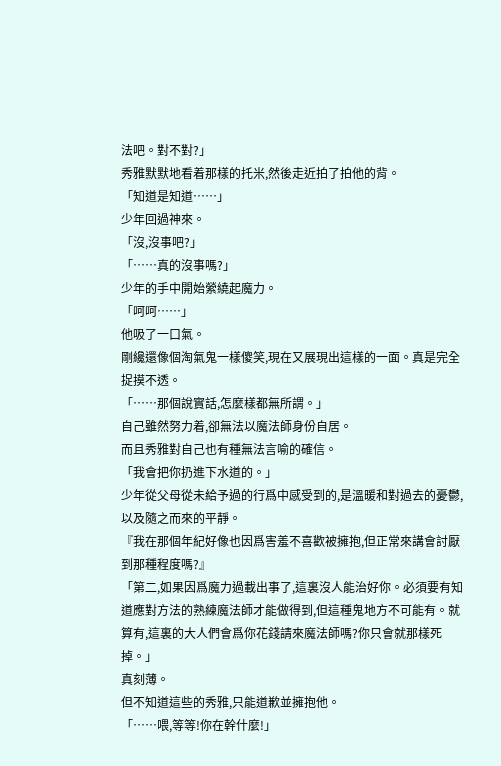法吧。對不對?」
秀雅默默地看着那樣的托米,然後走近拍了拍他的背。
「知道是知道……」
少年回過神來。
「沒,沒事吧?」
「……真的沒事嗎?」
少年的手中開始縈繞起魔力。
「呵呵……」
他吸了一口氣。
剛纔還像個淘氣鬼一樣傻笑,現在又展現出這樣的一面。真是完全捉摸不透。
「……那個說實話,怎麼樣都無所謂。」
自己雖然努力着,卻無法以魔法師身份自居。
而且秀雅對自己也有種無法言喻的確信。
「我會把你扔進下水道的。」
少年從父母從未給予過的行爲中感受到的,是溫暖和對過去的憂鬱,以及隨之而來的平靜。
『我在那個年紀好像也因爲害羞不喜歡被擁抱,但正常來講會討厭到那種程度嗎?』
「第二,如果因爲魔力過載出事了,這裏沒人能治好你。必須要有知道應對方法的熟練魔法師才能做得到,但這種鬼地方不可能有。就算有,這裏的大人們會爲你花錢請來魔法師嗎?你只會就那樣死掉。」
真刻薄。
但不知道這些的秀雅,只能道歉並擁抱他。
「……喂,等等!你在幹什麼!」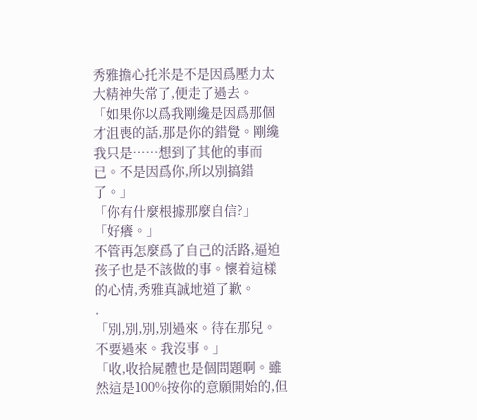秀雅擔心托米是不是因爲壓力太大精神失常了,便走了過去。
「如果你以爲我剛纔是因爲那個才沮喪的話,那是你的錯覺。剛纔我只是……想到了其他的事而已。不是因爲你,所以別搞錯了。」
「你有什麼根據那麼自信?」
「好癢。」
不管再怎麼爲了自己的活路,逼迫孩子也是不該做的事。懷着這樣的心情,秀雅真誠地道了歉。
.
「別,別,別,別過來。待在那兒。不要過來。我沒事。」
「收,收拾屍體也是個問題啊。雖然這是100%按你的意願開始的,但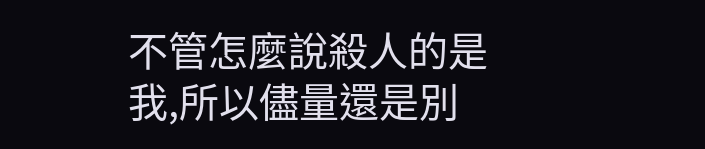不管怎麼說殺人的是我,所以儘量還是別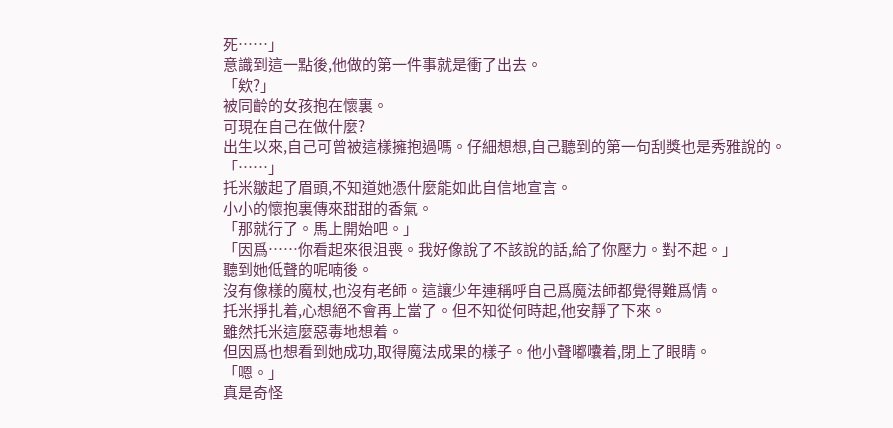死……」
意識到這一點後,他做的第一件事就是衝了出去。
「欸?」
被同齡的女孩抱在懷裏。
可現在自己在做什麼?
出生以來,自己可曾被這樣擁抱過嗎。仔細想想,自己聽到的第一句刮獎也是秀雅說的。
「……」
托米皺起了眉頭,不知道她憑什麼能如此自信地宣言。
小小的懷抱裏傳來甜甜的香氣。
「那就行了。馬上開始吧。」
「因爲……你看起來很沮喪。我好像說了不該說的話,給了你壓力。對不起。」
聽到她低聲的呢喃後。
沒有像樣的魔杖,也沒有老師。這讓少年連稱呼自己爲魔法師都覺得難爲情。
托米掙扎着,心想絕不會再上當了。但不知從何時起,他安靜了下來。
雖然托米這麼惡毒地想着。
但因爲也想看到她成功,取得魔法成果的樣子。他小聲嘟囔着,閉上了眼睛。
「嗯。」
真是奇怪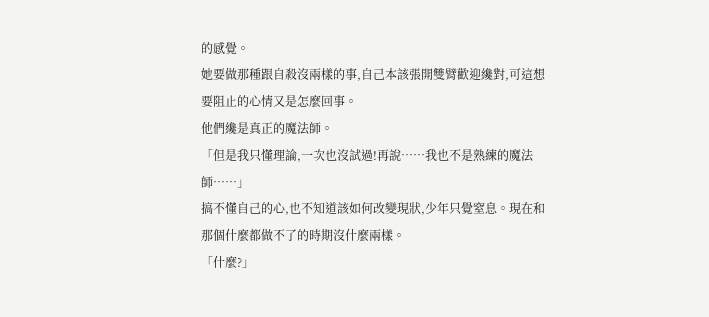的感覺。
她要做那種跟自殺沒兩樣的事,自己本該張開雙臂歡迎纔對,可這想要阻止的心情又是怎麼回事。
他們纔是真正的魔法師。
「但是我只懂理論,一次也沒試過!再說……我也不是熟練的魔法師……」
搞不懂自己的心,也不知道該如何改變現狀,少年只覺窒息。現在和那個什麼都做不了的時期沒什麼兩樣。
「什麼?」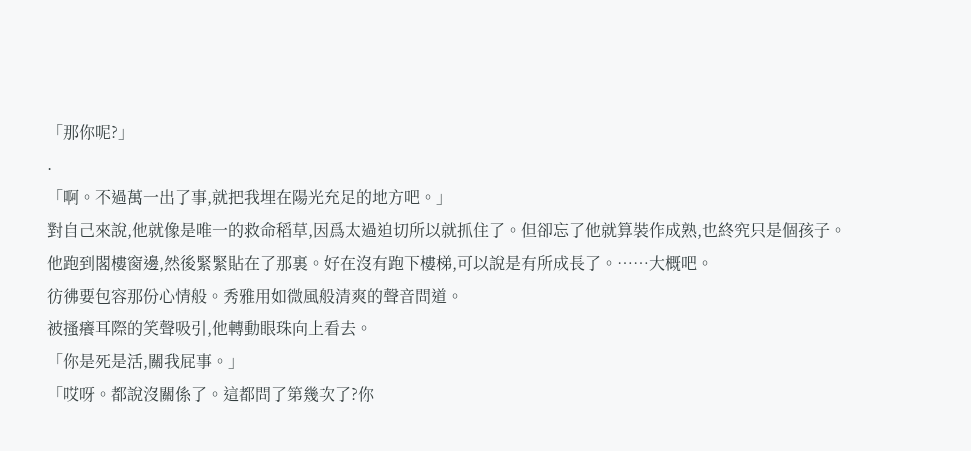「那你呢?」
.
「啊。不過萬一出了事,就把我埋在陽光充足的地方吧。」
對自己來說,他就像是唯一的救命稻草,因爲太過迫切所以就抓住了。但卻忘了他就算裝作成熟,也終究只是個孩子。
他跑到閣樓窗邊,然後緊緊貼在了那裏。好在沒有跑下樓梯,可以說是有所成長了。……大概吧。
彷彿要包容那份心情般。秀雅用如微風般清爽的聲音問道。
被搔癢耳際的笑聲吸引,他轉動眼珠向上看去。
「你是死是活,關我屁事。」
「哎呀。都說沒關係了。這都問了第幾次了?你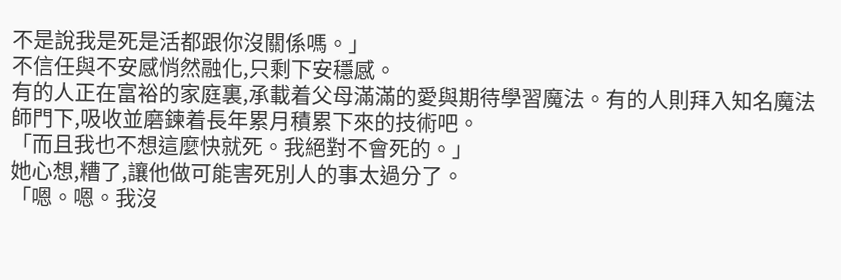不是說我是死是活都跟你沒關係嗎。」
不信任與不安感悄然融化,只剩下安穩感。
有的人正在富裕的家庭裏,承載着父母滿滿的愛與期待學習魔法。有的人則拜入知名魔法師門下,吸收並磨鍊着長年累月積累下來的技術吧。
「而且我也不想這麼快就死。我絕對不會死的。」
她心想,糟了,讓他做可能害死別人的事太過分了。
「嗯。嗯。我沒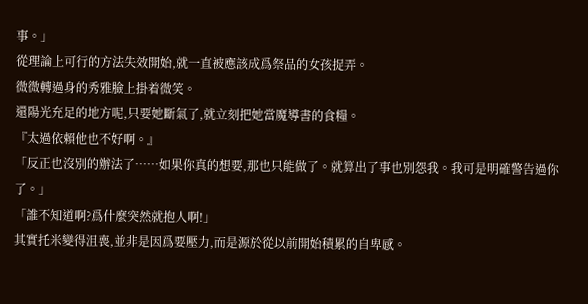事。」
從理論上可行的方法失效開始,就一直被應該成爲祭品的女孩捉弄。
微微轉過身的秀雅臉上掛着微笑。
還陽光充足的地方呢,只要她斷氣了,就立刻把她當魔導書的食糧。
『太過依賴他也不好啊。』
「反正也沒別的辦法了……如果你真的想要,那也只能做了。就算出了事也別怨我。我可是明確警告過你了。」
「誰不知道啊?爲什麼突然就抱人啊!」
其實托米變得沮喪,並非是因爲要壓力,而是源於從以前開始積累的自卑感。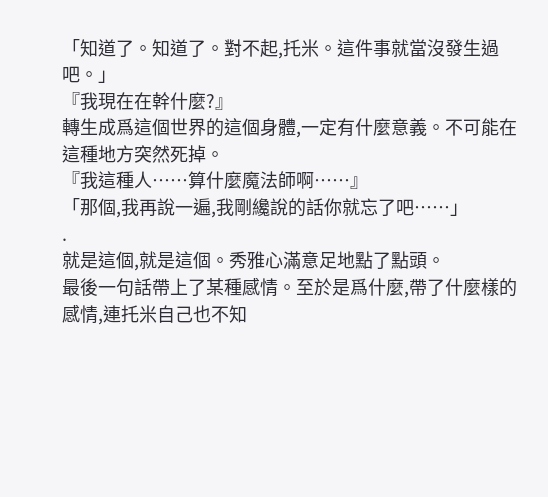「知道了。知道了。對不起,托米。這件事就當沒發生過吧。」
『我現在在幹什麼?』
轉生成爲這個世界的這個身體,一定有什麼意義。不可能在這種地方突然死掉。
『我這種人……算什麼魔法師啊……』
「那個,我再說一遍,我剛纔說的話你就忘了吧……」
.
就是這個,就是這個。秀雅心滿意足地點了點頭。
最後一句話帶上了某種感情。至於是爲什麼,帶了什麼樣的感情,連托米自己也不知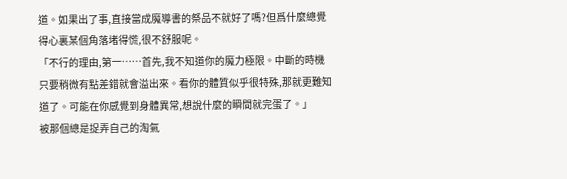道。如果出了事,直接當成魔導書的祭品不就好了嗎?但爲什麼總覺得心裏某個角落堵得慌,很不舒服呢。
「不行的理由,第一……首先,我不知道你的魔力極限。中斷的時機只要稍微有點差錯就會溢出來。看你的體質似乎很特殊,那就更難知道了。可能在你感覺到身體異常,想說什麼的瞬間就完蛋了。」
被那個總是捉弄自己的淘氣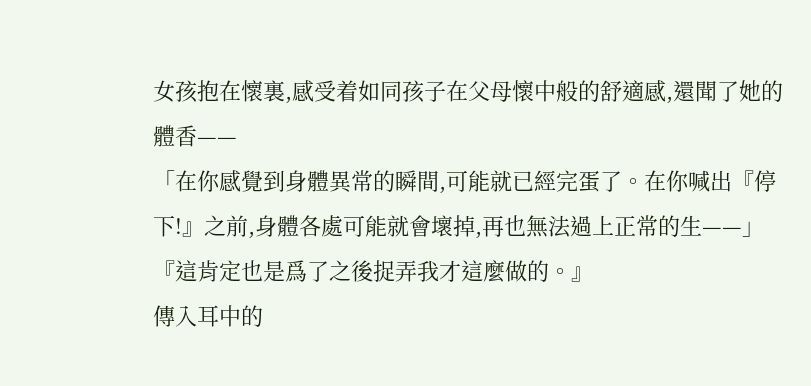女孩抱在懷裏,感受着如同孩子在父母懷中般的舒適感,還聞了她的體香——
「在你感覺到身體異常的瞬間,可能就已經完蛋了。在你喊出『停下!』之前,身體各處可能就會壞掉,再也無法過上正常的生——」
『這肯定也是爲了之後捉弄我才這麼做的。』
傳入耳中的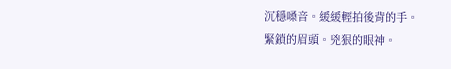沉穩嗓音。緩緩輕拍後背的手。
緊鎖的眉頭。兇狠的眼神。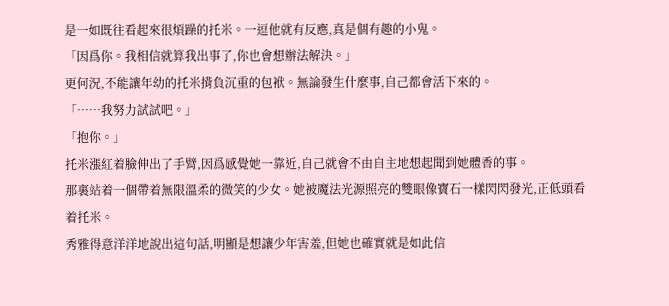是一如既往看起來很煩躁的托米。一逗他就有反應,真是個有趣的小鬼。
「因爲你。我相信就算我出事了,你也會想辦法解決。」
更何況,不能讓年幼的托米揹負沉重的包袱。無論發生什麼事,自己都會活下來的。
「……我努力試試吧。」
「抱你。」
托米漲紅着臉伸出了手臂,因爲感覺她一靠近,自己就會不由自主地想起聞到她體香的事。
那裏站着一個帶着無限溫柔的微笑的少女。她被魔法光源照亮的雙眼像寶石一樣閃閃發光,正低頭看着托米。
秀雅得意洋洋地說出這句話,明顯是想讓少年害羞,但她也確實就是如此信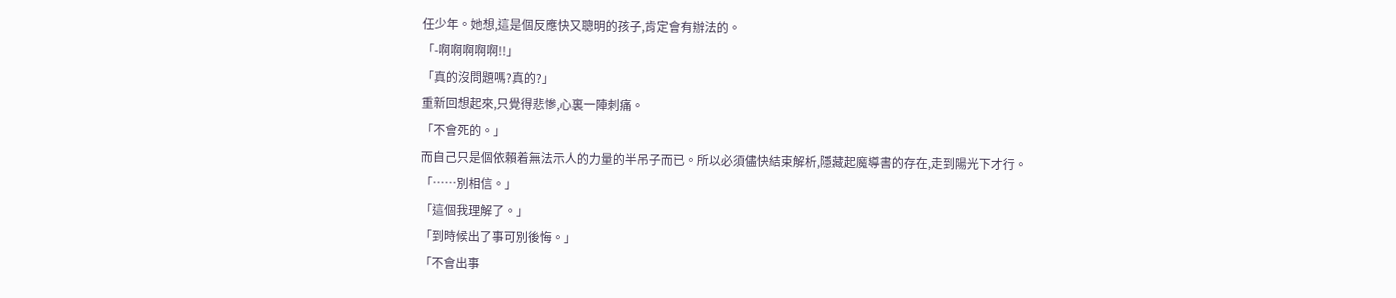任少年。她想,這是個反應快又聰明的孩子,肯定會有辦法的。
「-啊啊啊啊啊!!」
「真的沒問題嗎?真的?」
重新回想起來,只覺得悲慘,心裏一陣刺痛。
「不會死的。」
而自己只是個依賴着無法示人的力量的半吊子而已。所以必須儘快結束解析,隱藏起魔導書的存在,走到陽光下才行。
「……別相信。」
「這個我理解了。」
「到時候出了事可別後悔。」
「不會出事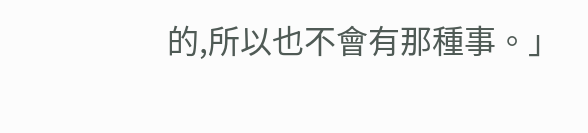的,所以也不會有那種事。」